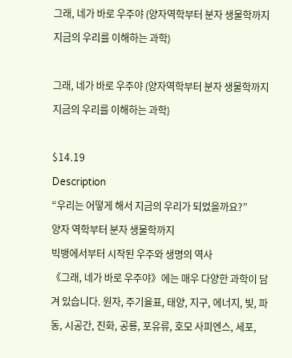그래, 네가 바로 우주야 (양자역학부터 분자 생물학까지 지금의 우리를 이해하는 과학)

그래, 네가 바로 우주야 (양자역학부터 분자 생물학까지 지금의 우리를 이해하는 과학)

$14.19
Description
“우리는 어떻게 해서 지금의 우리가 되었을까요?”
양자 역학부터 분자 생물학까지
빅뱅에서부터 시작된 우주와 생명의 역사
《그래, 네가 바로 우주야》에는 매우 다양한 과학이 담겨 있습니다. 원자, 주기율표, 태양, 지구, 에너지, 빛, 파동, 시공간, 진화, 공룡, 포유류, 호모 사피엔스, 세포,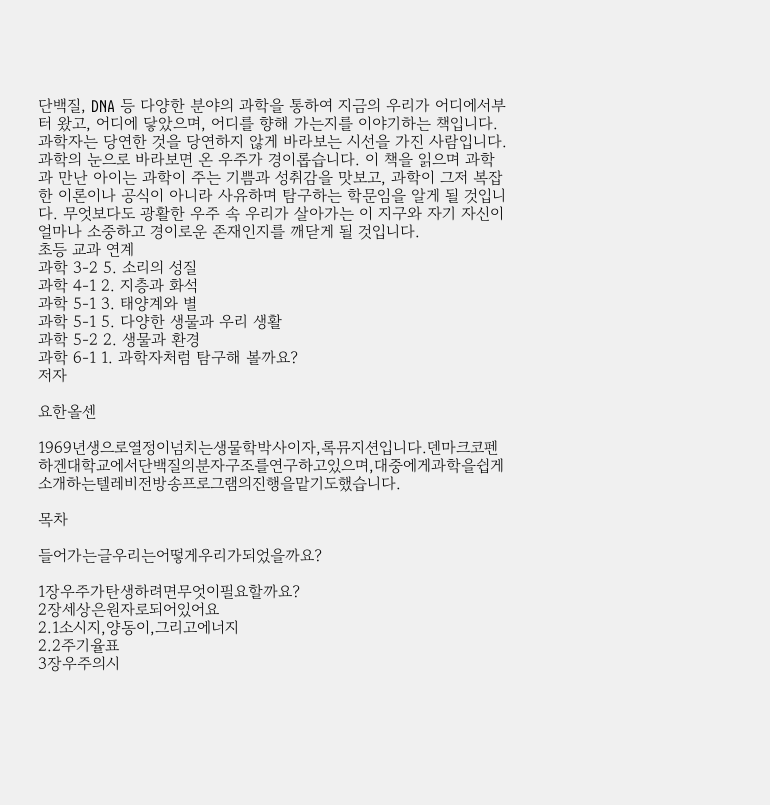단백질, DNA 등 다양한 분야의 과학을 통하여 지금의 우리가 어디에서부터 왔고, 어디에 닿았으며, 어디를 향해 가는지를 이야기하는 책입니다. 과학자는 당연한 것을 당연하지 않게 바라보는 시선을 가진 사람입니다. 과학의 눈으로 바라보면 온 우주가 경이롭습니다. 이 책을 읽으며 과학과 만난 아이는 과학이 주는 기쁨과 성취감을 맛보고, 과학이 그저 복잡한 이론이나 공식이 아니라 사유하며 탐구하는 학문임을 알게 될 것입니다. 무엇보다도 광활한 우주 속 우리가 살아가는 이 지구와 자기 자신이 얼마나 소중하고 경이로운 존재인지를 깨닫게 될 것입니다.
초등 교과 연계
과학 3-2 5. 소리의 성질
과학 4-1 2. 지층과 화석
과학 5-1 3. 태양계와 별
과학 5-1 5. 다양한 생물과 우리 생활
과학 5-2 2. 생물과 환경
과학 6-1 1. 과학자처럼 탐구해 볼까요?
저자

요한올센

1969년생으로열정이넘치는생물학박사이자,록뮤지션입니다.덴마크코펜하겐대학교에서단백질의분자구조를연구하고있으며,대중에게과학을쉽게소개하는텔레비전방송프로그램의진행을맡기도했습니다.

목차

들어가는글우리는어떻게우리가되었을까요?

1장우주가탄생하려면무엇이필요할까요?
2장세상은원자로되어있어요
2.1소시지,양동이,그리고에너지
2.2주기율표
3장우주의시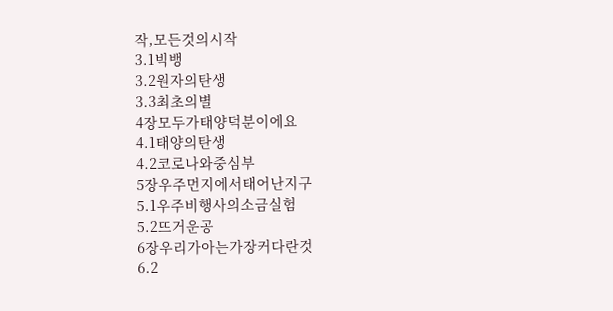작,모든것의시작
3.1빅뱅
3.2원자의탄생
3.3최초의별
4장모두가태양덕분이에요
4.1태양의탄생
4.2코로나와중심부
5장우주먼지에서태어난지구
5.1우주비행사의소금실험
5.2뜨거운공
6장우리가아는가장커다란것
6.2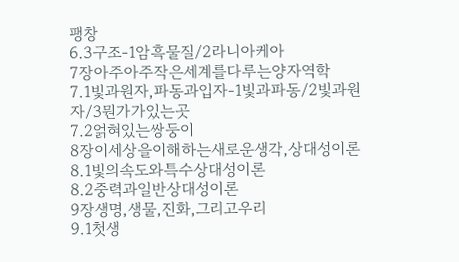팽창
6.3구조-1암흑물질/2라니아케아
7장아주아주작은세계를다루는양자역학
7.1빛과원자,파동과입자-1빛과파동/2빛과원자/3뭔가가있는곳
7.2얽혀있는쌍둥이
8장이세상을이해하는새로운생각,상대성이론
8.1빛의속도와특수상대성이론
8.2중력과일반상대성이론
9장생명,생물,진화,그리고우리
9.1첫생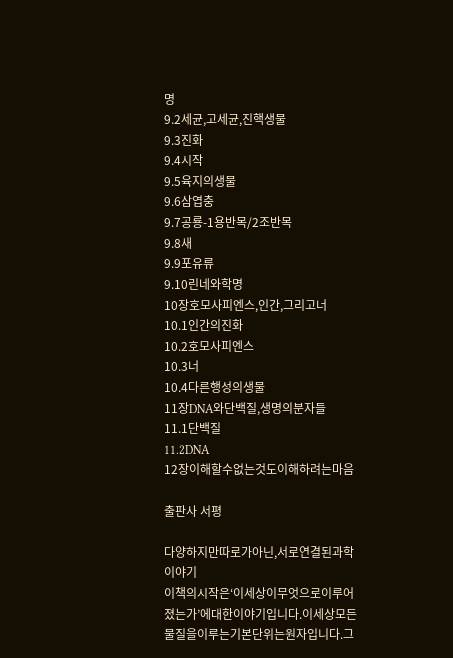명
9.2세균,고세균,진핵생물
9.3진화
9.4시작
9.5육지의생물
9.6삼엽충
9.7공룡-1용반목/2조반목
9.8새
9.9포유류
9.10린네와학명
10장호모사피엔스,인간,그리고너
10.1인간의진화
10.2호모사피엔스
10.3너
10.4다른행성의생물
11장DNA와단백질,생명의분자들
11.1단백질
11.2DNA
12장이해할수없는것도이해하려는마음

출판사 서평

다양하지만따로가아닌,서로연결된과학이야기
이책의시작은‘이세상이무엇으로이루어졌는가’에대한이야기입니다.이세상모든물질을이루는기본단위는원자입니다.그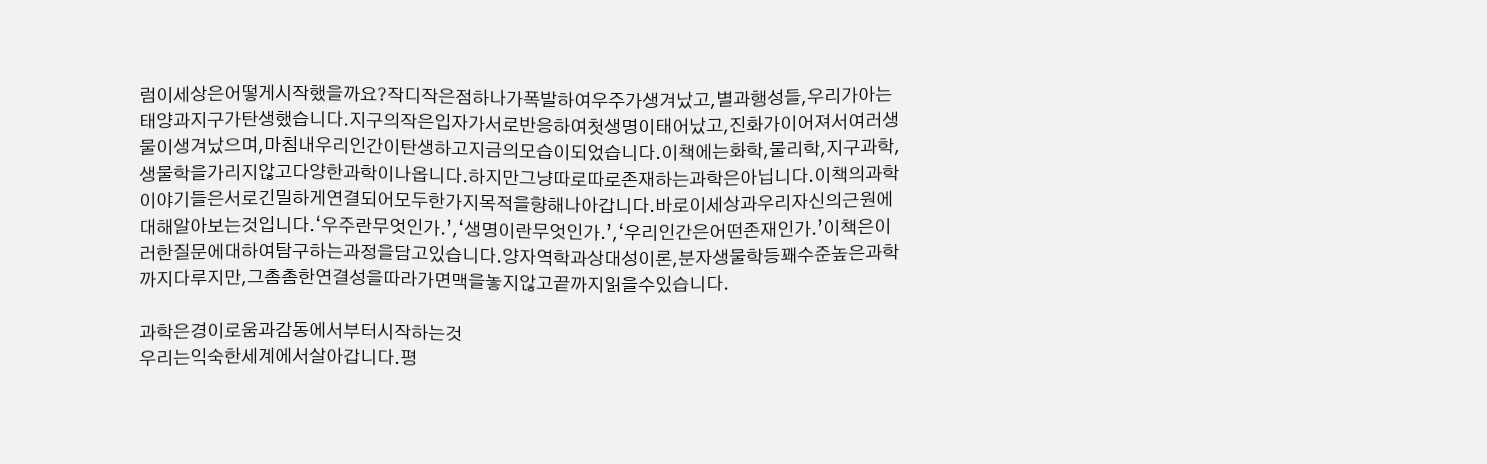럼이세상은어떻게시작했을까요?작디작은점하나가폭발하여우주가생겨났고,별과행성들,우리가아는태양과지구가탄생했습니다.지구의작은입자가서로반응하여첫생명이태어났고,진화가이어져서여러생물이생겨났으며,마침내우리인간이탄생하고지금의모습이되었습니다.이책에는화학,물리학,지구과학,생물학을가리지않고다양한과학이나옵니다.하지만그냥따로따로존재하는과학은아닙니다.이책의과학이야기들은서로긴밀하게연결되어모두한가지목적을향해나아갑니다.바로이세상과우리자신의근원에대해알아보는것입니다.‘우주란무엇인가.’,‘생명이란무엇인가.’,‘우리인간은어떤존재인가.’이책은이러한질문에대하여탐구하는과정을담고있습니다.양자역학과상대성이론,분자생물학등꽤수준높은과학까지다루지만,그촘촘한연결성을따라가면맥을놓지않고끝까지읽을수있습니다.

과학은경이로움과감동에서부터시작하는것
우리는익숙한세계에서살아갑니다.평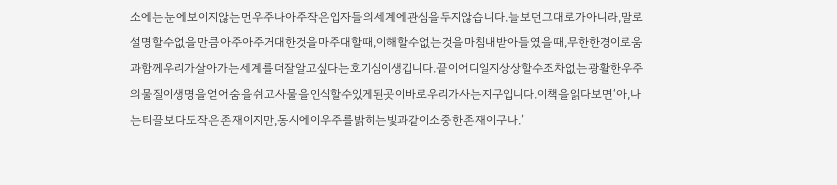소에는눈에보이지않는먼우주나아주작은입자들의세계에관심을두지않습니다.늘보던그대로가아니라,말로설명할수없을만큼아주아주거대한것을마주대할때,이해할수없는것을마침내받아들였을때,무한한경이로움과함께우리가살아가는세계를더잘알고싶다는호기심이생깁니다.끝이어디일지상상할수조차없는광활한우주의물질이생명을얻어숨을쉬고사물을인식할수있게된곳이바로우리가사는지구입니다.이책을읽다보면‘아,나는티끌보다도작은존재이지만,동시에이우주를밝히는빛과같이소중한존재이구나.’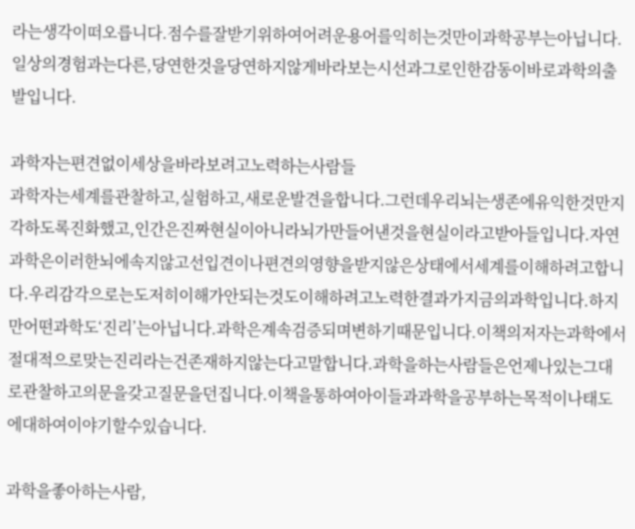라는생각이떠오릅니다.점수를잘받기위하여어려운용어를익히는것만이과학공부는아닙니다.일상의경험과는다른,당연한것을당연하지않게바라보는시선과그로인한감동이바로과학의출발입니다.

과학자는편견없이세상을바라보려고노력하는사람들
과학자는세계를관찰하고,실험하고,새로운발견을합니다.그런데우리뇌는생존에유익한것만지각하도록진화했고,인간은진짜현실이아니라뇌가만들어낸것을현실이라고받아들입니다.자연과학은이러한뇌에속지않고선입견이나편견의영향을받지않은상태에서세계를이해하려고합니다.우리감각으로는도저히이해가안되는것도이해하려고노력한결과가지금의과학입니다.하지만어떤과학도‘진리’는아닙니다.과학은계속검증되며변하기때문입니다.이책의저자는과학에서절대적으로맞는진리라는건존재하지않는다고말합니다.과학을하는사람들은언제나있는그대로관찰하고의문을갖고질문을던집니다.이책을통하여아이들과과학을공부하는목적이나태도에대하여이야기할수있습니다.

과학을좋아하는사람,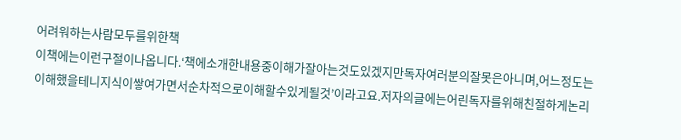어려워하는사람모두를위한책
이책에는이런구절이나옵니다.‘책에소개한내용중이해가잘아는것도있겠지만독자여러분의잘못은아니며,어느정도는이해했을테니지식이쌓여가면서순차적으로이해할수있게될것’이라고요.저자의글에는어린독자를위해친절하게논리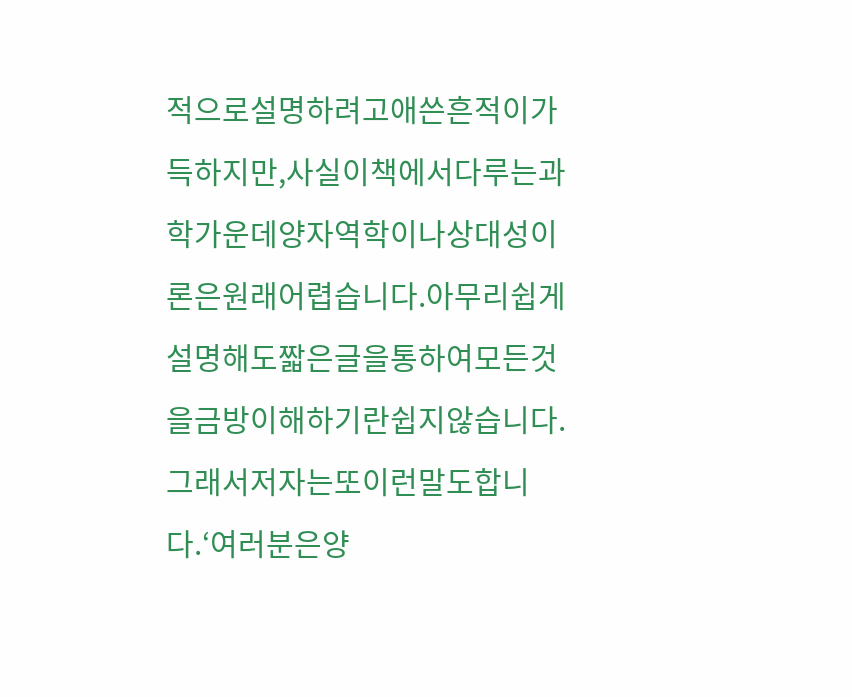적으로설명하려고애쓴흔적이가득하지만,사실이책에서다루는과학가운데양자역학이나상대성이론은원래어렵습니다.아무리쉽게설명해도짧은글을통하여모든것을금방이해하기란쉽지않습니다.그래서저자는또이런말도합니다.‘여러분은양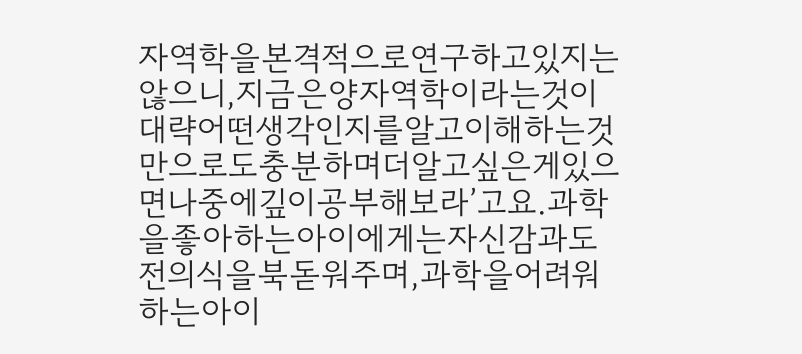자역학을본격적으로연구하고있지는않으니,지금은양자역학이라는것이대략어떤생각인지를알고이해하는것만으로도충분하며더알고싶은게있으면나중에깊이공부해보라’고요.과학을좋아하는아이에게는자신감과도전의식을북돋워주며,과학을어려워하는아이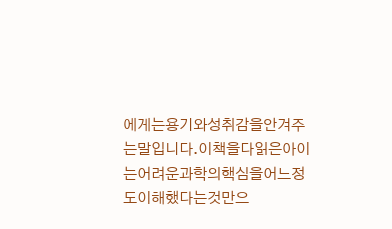에게는용기와성취감을안겨주는말입니다.이책을다읽은아이는어려운과학의핵심을어느정도이해했다는것만으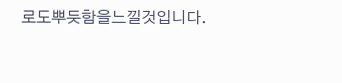로도뿌듯함을느낄것입니다.